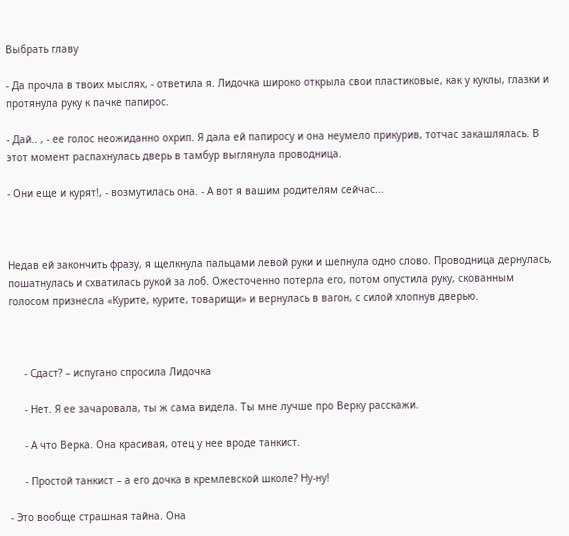Выбрать главу

- Да прочла в твоих мыслях, - ответила я. Лидочка широко открыла свои пластиковые, как у куклы, глазки и протянула руку к пачке папирос.

- Дай.. , - ее голос неожиданно охрип. Я дала ей папиросу и она неумело прикурив, тотчас закашлялась. В этот момент распахнулась дверь в тамбур выглянула проводница.

- Они еще и курят!, - возмутилась она. - А вот я вашим родителям сейчас...



Недав ей закончить фразу, я щелкнула пальцами левой руки и шепнула одно слово. Проводница дернулась, пошатнулась и схватилась рукой за лоб. Ожесточенно потерла его, потом опустила руку, скованным голосом признесла «Курите, курите, товарищи» и вернулась в вагон, с силой хлопнув дверью.



     - Сдаст? – испугано спросила Лидочка

     - Нет. Я ее зачаровала, ты ж сама видела. Ты мне лучше про Верку расскажи.

     - А что Верка. Она красивая, отец у нее вроде танкист.

     - Простой танкист – а его дочка в кремлевской школе? Ну-ну!

- Это вообще страшная тайна. Она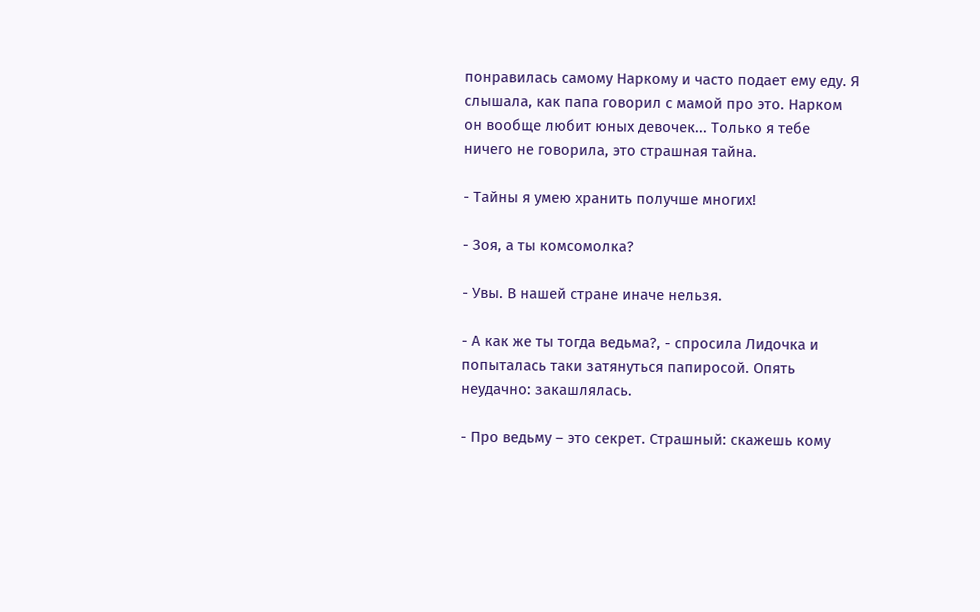понравилась самому Наркому и часто подает ему еду. Я слышала, как папа говорил с мамой про это. Нарком он вообще любит юных девочек... Только я тебе ничего не говорила, это страшная тайна.

- Тайны я умею хранить получше многих!

- Зоя, а ты комсомолка?

- Увы. В нашей стране иначе нельзя.

- А как же ты тогда ведьма?, - спросила Лидочка и попыталась таки затянуться папиросой. Опять неудачно: закашлялась.

- Про ведьму – это секрет. Страшный: скажешь кому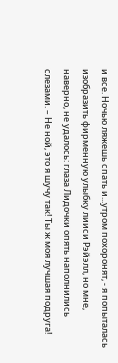и все. Ночью ляжешь спать и...утром похоронят, - я попыталась изобразить фирменную улыбку лииси Рэйэлл, но мне, наверно, не удалось: глаза Лидочки опять наполнились слезами. – Не ной, это я шучу так! Ты ж моя лучшая подруга!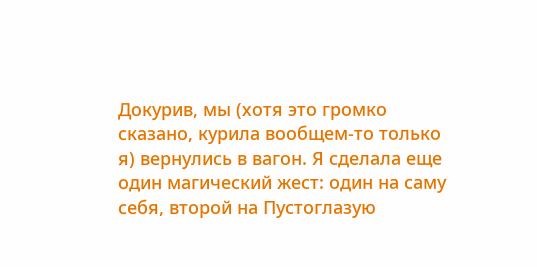Докурив, мы (хотя это громко сказано, курила вообщем-то только я) вернулись в вагон. Я сделала еще один магический жест: один на саму себя, второй на Пустоглазую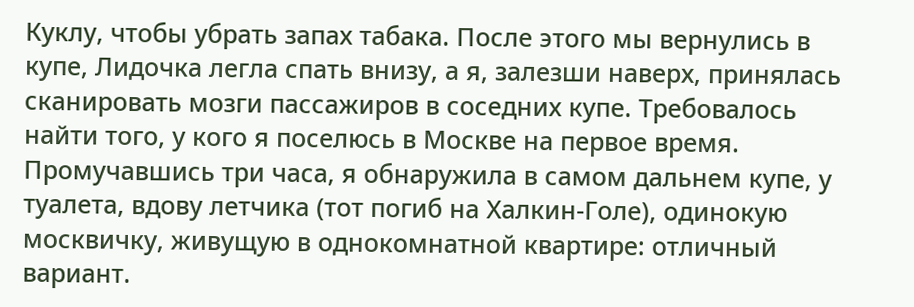Куклу, чтобы убрать запах табака. После этого мы вернулись в купе, Лидочка легла спать внизу, а я, залезши наверх, принялась сканировать мозги пассажиров в соседних купе. Требовалось найти того, у кого я поселюсь в Москве на первое время. Промучавшись три часа, я обнаружила в самом дальнем купе, у туалета, вдову летчика (тот погиб на Халкин-Голе), одинокую москвичку, живущую в однокомнатной квартире: отличный вариант.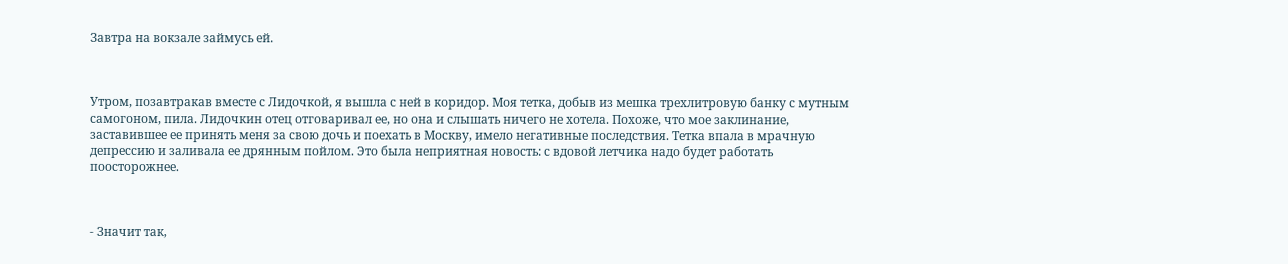Завтра на вокзале займусь ей.



Утром, позавтракав вместе с Лидочкой, я вышла с ней в коридор. Моя тетка, добыв из мешка трехлитровую банку с мутным самогоном, пила. Лидочкин отец отговаривал ее, но она и слышать ничего не хотела. Похоже, что мое заклинание, заставившее ее принять меня за свою дочь и поехать в Москву, имело негативные последствия. Тетка впала в мрачную депрессию и заливала ее дрянным пойлом. Это была неприятная новость: с вдовой летчика надо будет работать поосторожнее.



- Значит так,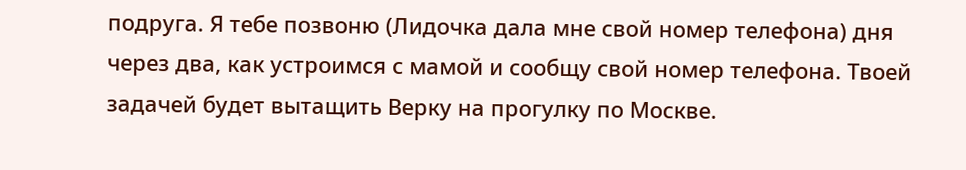подруга. Я тебе позвоню (Лидочка дала мне свой номер телефона) дня через два, как устроимся с мамой и сообщу свой номер телефона. Твоей задачей будет вытащить Верку на прогулку по Москве.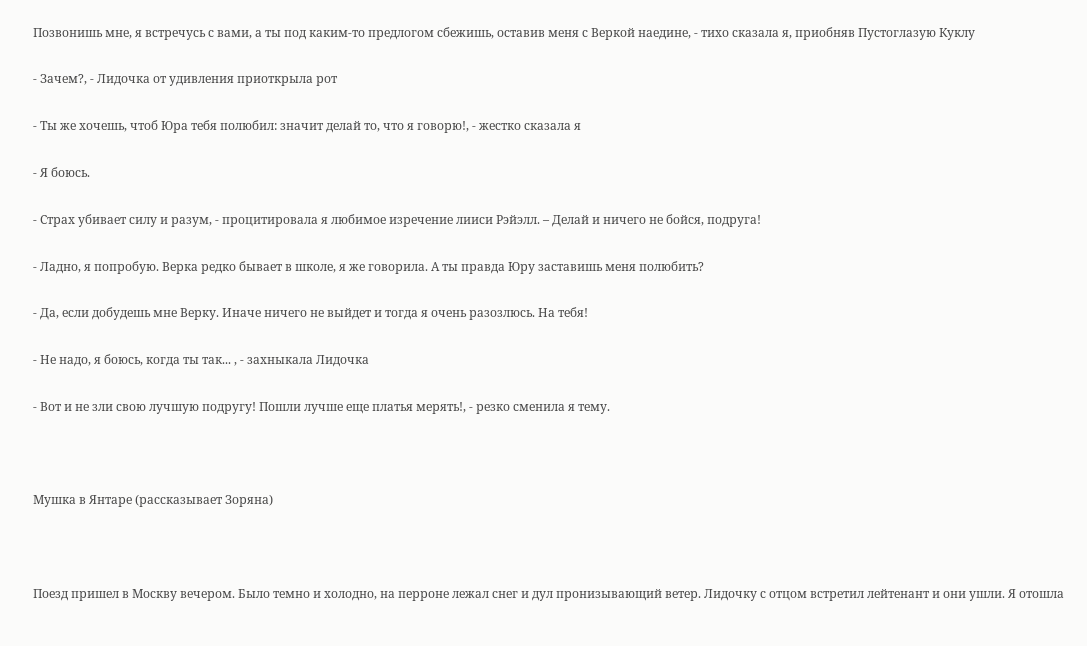Позвонишь мне, я встречусь с вами, а ты под каким-то предлогом сбежишь, оставив меня с Веркой наедине, - тихо сказала я, приобняв Пустоглазую Куклу

- Зачем?, - Лидочка от удивления приоткрыла рот

- Ты же хочешь, чтоб Юра тебя полюбил: значит делай то, что я говорю!, - жестко сказала я

- Я боюсь.

- Страх убивает силу и разум, - процитировала я любимое изречение лииси Рэйэлл. – Делай и ничего не бойся, подруга!

- Ладно, я попробую. Верка редко бывает в школе, я же говорила. А ты правда Юру заставишь меня полюбить?

- Да, если добудешь мне Верку. Иначе ничего не выйдет и тогда я очень разозлюсь. На тебя!

- Не надо, я боюсь, когда ты так... , - захныкала Лидочка

- Вот и не зли свою лучшую подругу! Пошли лучше еще платья мерять!, - резко сменила я тему.



Мушка в Янтаре (рассказывает Зоряна)



Поезд пришел в Москву вечером. Было темно и холодно, на перроне лежал снег и дул пронизывающий ветер. Лидочку с отцом встретил лейтенант и они ушли. Я отошла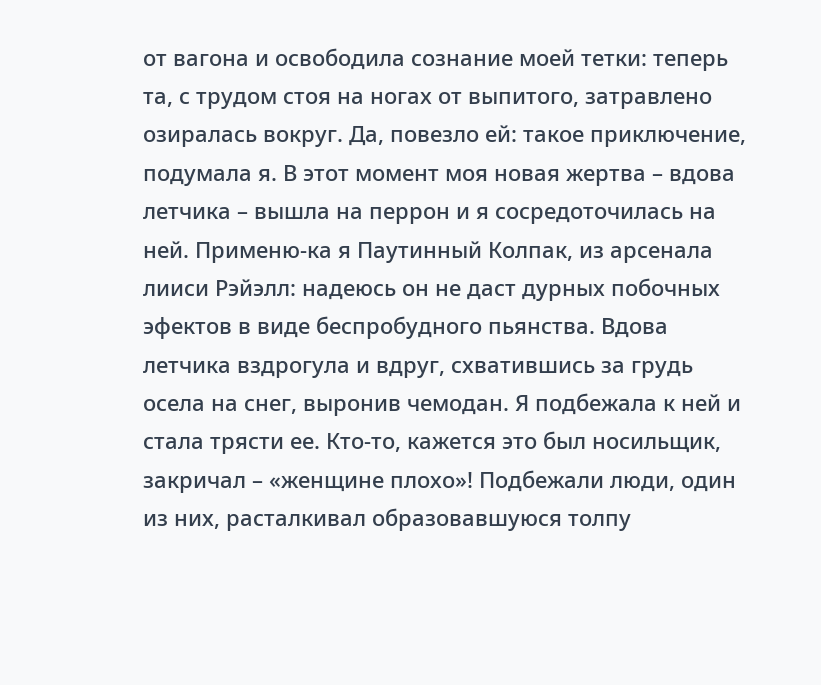от вагона и освободила сознание моей тетки: теперь та, с трудом стоя на ногах от выпитого, затравлено озиралась вокруг. Да, повезло ей: такое приключение, подумала я. В этот момент моя новая жертва – вдова летчика – вышла на перрон и я сосредоточилась на ней. Применю-ка я Паутинный Колпак, из арсенала лииси Рэйэлл: надеюсь он не даст дурных побочных эфектов в виде беспробудного пьянства. Вдова летчика вздрогула и вдруг, схватившись за грудь осела на снег, выронив чемодан. Я подбежала к ней и стала трясти ее. Кто-то, кажется это был носильщик, закричал – «женщине плохо»! Подбежали люди, один из них, расталкивал образовавшуюся толпу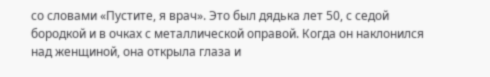со словами «Пустите, я врач». Это был дядька лет 50, с седой бородкой и в очках с металлической оправой. Когда он наклонился над женщиной, она открыла глаза и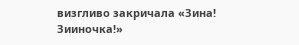визгливо закричала «Зина! Зииночка!»